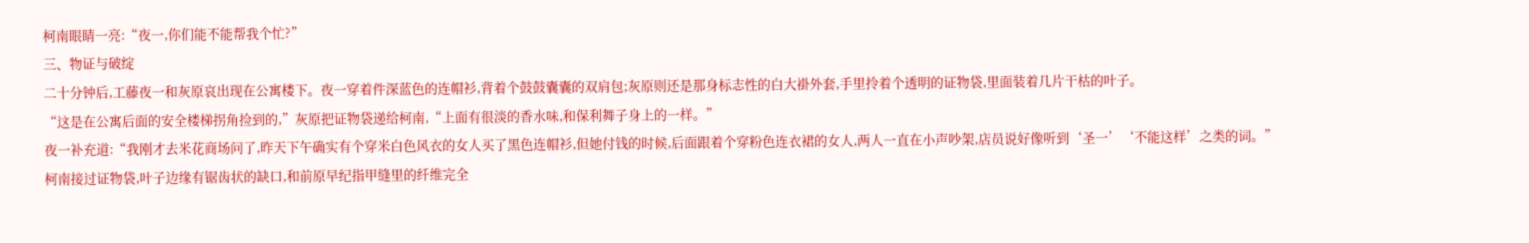柯南眼睛一亮:“夜一,你们能不能帮我个忙?”
三、物证与破绽
二十分钟后,工藤夜一和灰原哀出现在公寓楼下。夜一穿着件深蓝色的连帽衫,背着个鼓鼓囊囊的双肩包;灰原则还是那身标志性的白大褂外套,手里拎着个透明的证物袋,里面装着几片干枯的叶子。
“这是在公寓后面的安全楼梯拐角捡到的,”灰原把证物袋递给柯南,“上面有很淡的香水味,和保利舞子身上的一样。”
夜一补充道:“我刚才去米花商场问了,昨天下午确实有个穿米白色风衣的女人买了黑色连帽衫,但她付钱的时候,后面跟着个穿粉色连衣裙的女人,两人一直在小声吵架,店员说好像听到‘圣一’‘不能这样’之类的词。”
柯南接过证物袋,叶子边缘有锯齿状的缺口,和前原早纪指甲缝里的纤维完全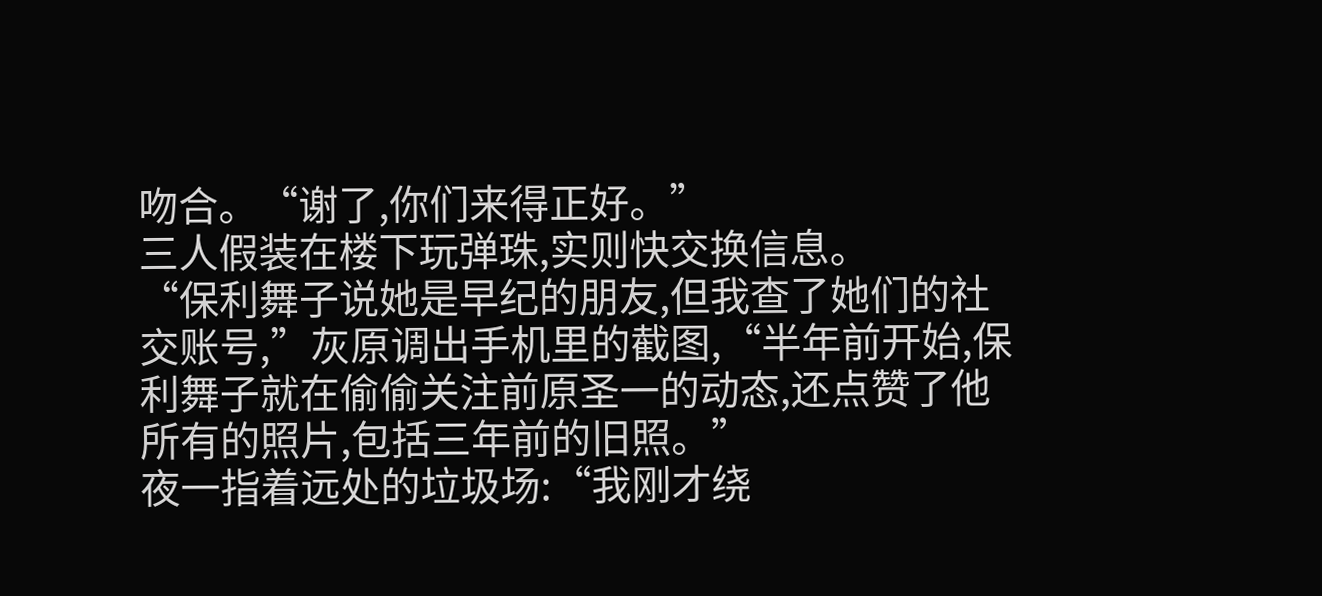吻合。“谢了,你们来得正好。”
三人假装在楼下玩弹珠,实则快交换信息。
“保利舞子说她是早纪的朋友,但我查了她们的社交账号,”灰原调出手机里的截图,“半年前开始,保利舞子就在偷偷关注前原圣一的动态,还点赞了他所有的照片,包括三年前的旧照。”
夜一指着远处的垃圾场:“我刚才绕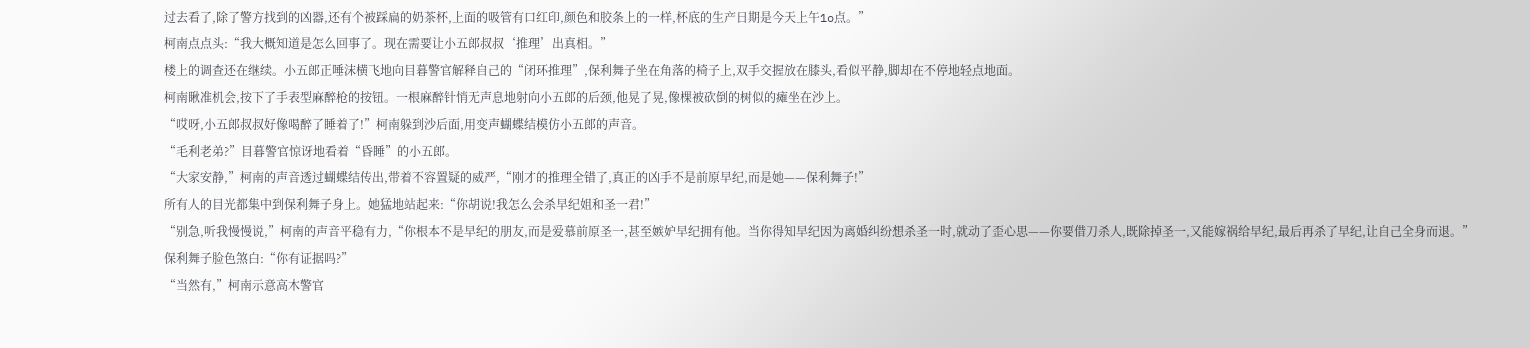过去看了,除了警方找到的凶器,还有个被踩扁的奶茶杯,上面的吸管有口红印,颜色和胶条上的一样,杯底的生产日期是今天上午1o点。”
柯南点点头:“我大概知道是怎么回事了。现在需要让小五郎叔叔‘推理’出真相。”
楼上的调查还在继续。小五郎正唾沫横飞地向目暮警官解释自己的“闭环推理”,保利舞子坐在角落的椅子上,双手交握放在膝头,看似平静,脚却在不停地轻点地面。
柯南瞅准机会,按下了手表型麻醉枪的按钮。一根麻醉针悄无声息地射向小五郎的后颈,他晃了晃,像棵被砍倒的树似的瘫坐在沙上。
“哎呀,小五郎叔叔好像喝醉了睡着了!”柯南躲到沙后面,用变声蝴蝶结模仿小五郎的声音。
“毛利老弟?”目暮警官惊讶地看着“昏睡”的小五郎。
“大家安静,”柯南的声音透过蝴蝶结传出,带着不容置疑的威严,“刚才的推理全错了,真正的凶手不是前原早纪,而是她——保利舞子!”
所有人的目光都集中到保利舞子身上。她猛地站起来:“你胡说!我怎么会杀早纪姐和圣一君!”
“别急,听我慢慢说,”柯南的声音平稳有力,“你根本不是早纪的朋友,而是爱慕前原圣一,甚至嫉妒早纪拥有他。当你得知早纪因为离婚纠纷想杀圣一时,就动了歪心思——你要借刀杀人,既除掉圣一,又能嫁祸给早纪,最后再杀了早纪,让自己全身而退。”
保利舞子脸色煞白:“你有证据吗?”
“当然有,”柯南示意高木警官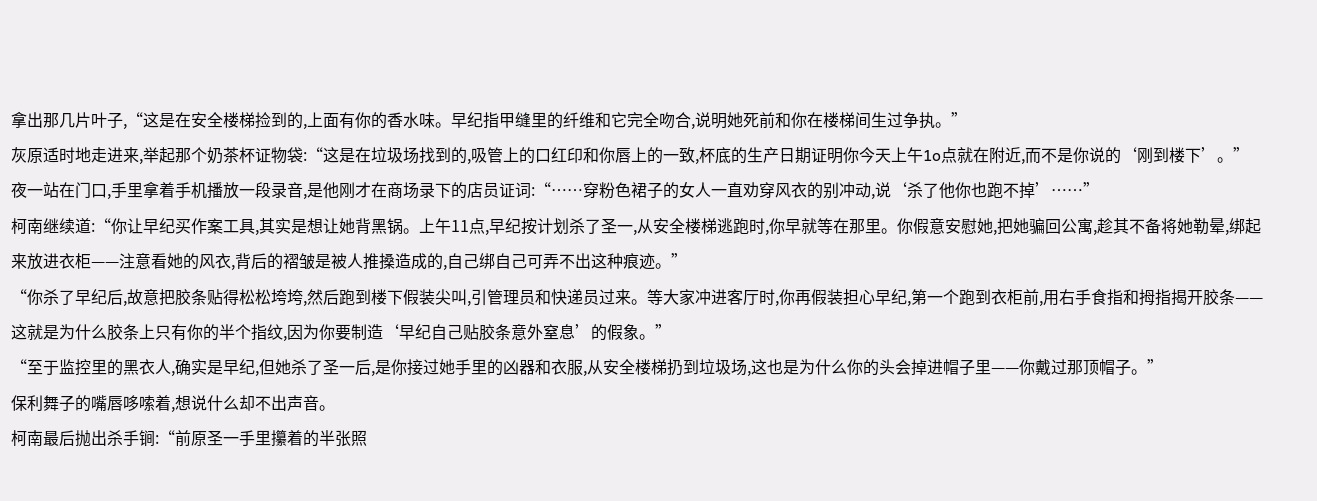拿出那几片叶子,“这是在安全楼梯捡到的,上面有你的香水味。早纪指甲缝里的纤维和它完全吻合,说明她死前和你在楼梯间生过争执。”
灰原适时地走进来,举起那个奶茶杯证物袋:“这是在垃圾场找到的,吸管上的口红印和你唇上的一致,杯底的生产日期证明你今天上午1o点就在附近,而不是你说的‘刚到楼下’。”
夜一站在门口,手里拿着手机播放一段录音,是他刚才在商场录下的店员证词:“……穿粉色裙子的女人一直劝穿风衣的别冲动,说‘杀了他你也跑不掉’……”
柯南继续道:“你让早纪买作案工具,其实是想让她背黑锅。上午11点,早纪按计划杀了圣一,从安全楼梯逃跑时,你早就等在那里。你假意安慰她,把她骗回公寓,趁其不备将她勒晕,绑起来放进衣柜——注意看她的风衣,背后的褶皱是被人推搡造成的,自己绑自己可弄不出这种痕迹。”
“你杀了早纪后,故意把胶条贴得松松垮垮,然后跑到楼下假装尖叫,引管理员和快递员过来。等大家冲进客厅时,你再假装担心早纪,第一个跑到衣柜前,用右手食指和拇指揭开胶条——这就是为什么胶条上只有你的半个指纹,因为你要制造‘早纪自己贴胶条意外窒息’的假象。”
“至于监控里的黑衣人,确实是早纪,但她杀了圣一后,是你接过她手里的凶器和衣服,从安全楼梯扔到垃圾场,这也是为什么你的头会掉进帽子里——你戴过那顶帽子。”
保利舞子的嘴唇哆嗦着,想说什么却不出声音。
柯南最后抛出杀手锏:“前原圣一手里攥着的半张照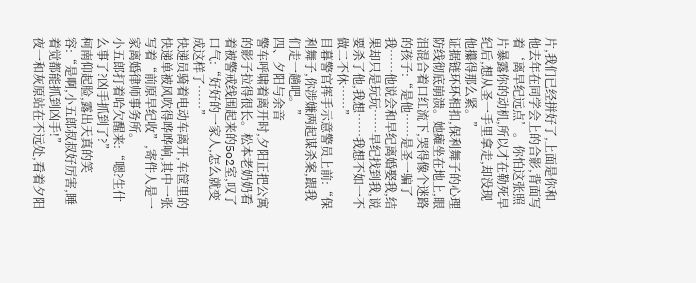片,我们已经拼好了,上面是你和他去年在同学会上的合影,背面写着‘离早纪远点’。你怕这张照片暴露你的动机,所以才在勒死早纪后,想从圣一手里拿走,却没现他攥得那么紧。”
证据链环环相扣,保利舞子的心理防线彻底崩溃。她瘫坐在地上,眼泪混合着口红流下,哭得像个迷路的孩子:“是他……是圣一骗了我……他说会和早纪离婚娶我,结果却只是玩玩……早纪找到我,说要杀了他,我想……我想不如一不做二不休……”
目暮警官挥手示意警员上前:“保利舞子,你涉嫌两起谋杀案,跟我们走一趟吧。”
四、夕阳与余音
警车呼啸着离开时,夕阳正把公寓的影子拉得很长。松本老奶奶看着被警戒线围起来的5o2室,叹了口气:“好好的一家人,怎么就变成这样了……”
快递员骑着电动车离开,车筐里的快递单被风吹得哗哗响,其中一张写着“前原早纪收”,寄件人是一家离婚律师事务所。
小五郎打着哈欠醒来:“嗯?生什么事了?凶手抓到了?”
柯南仰起脸,露出天真的笑容:“是啊,小五郎叔叔好厉害,睡着觉都能抓到凶手!”
夜一和灰原站在不远处,看着夕阳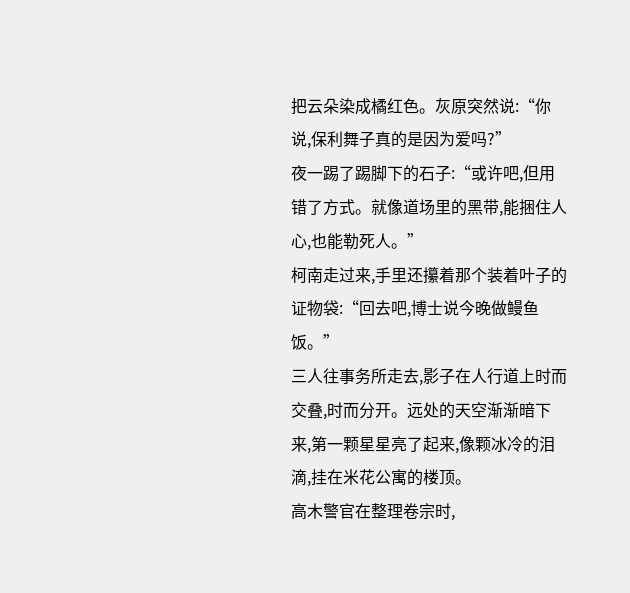把云朵染成橘红色。灰原突然说:“你说,保利舞子真的是因为爱吗?”
夜一踢了踢脚下的石子:“或许吧,但用错了方式。就像道场里的黑带,能捆住人心,也能勒死人。”
柯南走过来,手里还攥着那个装着叶子的证物袋:“回去吧,博士说今晚做鳗鱼饭。”
三人往事务所走去,影子在人行道上时而交叠,时而分开。远处的天空渐渐暗下来,第一颗星星亮了起来,像颗冰冷的泪滴,挂在米花公寓的楼顶。
高木警官在整理卷宗时,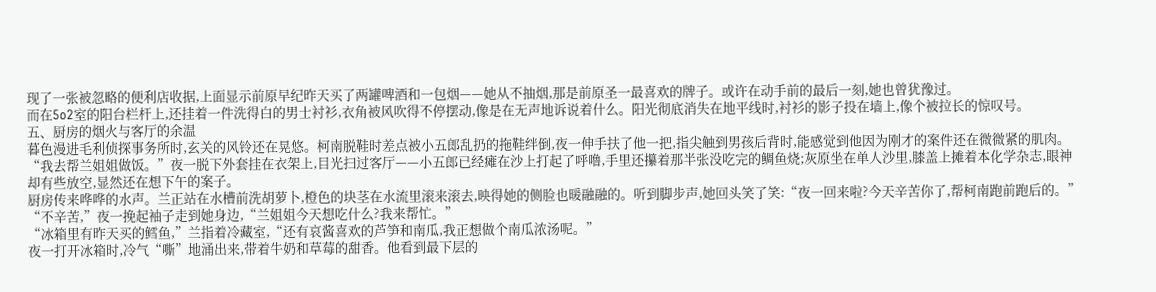现了一张被忽略的便利店收据,上面显示前原早纪昨天买了两罐啤酒和一包烟——她从不抽烟,那是前原圣一最喜欢的牌子。或许在动手前的最后一刻,她也曾犹豫过。
而在5o2室的阳台栏杆上,还挂着一件洗得白的男士衬衫,衣角被风吹得不停摆动,像是在无声地诉说着什么。阳光彻底消失在地平线时,衬衫的影子投在墙上,像个被拉长的惊叹号。
五、厨房的烟火与客厅的余温
暮色漫进毛利侦探事务所时,玄关的风铃还在晃悠。柯南脱鞋时差点被小五郎乱扔的拖鞋绊倒,夜一伸手扶了他一把,指尖触到男孩后背时,能感觉到他因为刚才的案件还在微微紧的肌肉。
“我去帮兰姐姐做饭。”夜一脱下外套挂在衣架上,目光扫过客厅——小五郎已经瘫在沙上打起了呼噜,手里还攥着那半张没吃完的鲷鱼烧;灰原坐在单人沙里,膝盖上摊着本化学杂志,眼神却有些放空,显然还在想下午的案子。
厨房传来哗哗的水声。兰正站在水槽前洗胡萝卜,橙色的块茎在水流里滚来滚去,映得她的侧脸也暖融融的。听到脚步声,她回头笑了笑:“夜一回来啦?今天辛苦你了,帮柯南跑前跑后的。”
“不辛苦,”夜一挽起袖子走到她身边,“兰姐姐今天想吃什么?我来帮忙。”
“冰箱里有昨天买的鳕鱼,”兰指着冷藏室,“还有哀酱喜欢的芦笋和南瓜,我正想做个南瓜浓汤呢。”
夜一打开冰箱时,冷气“嘶”地涌出来,带着牛奶和草莓的甜香。他看到最下层的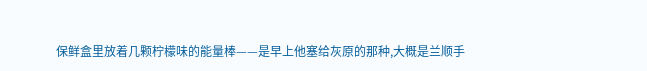保鲜盒里放着几颗柠檬味的能量棒——是早上他塞给灰原的那种,大概是兰顺手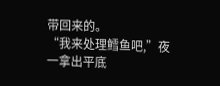带回来的。
“我来处理鳕鱼吧,”夜一拿出平底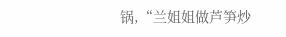锅,“兰姐姐做芦笋炒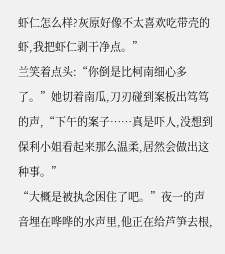虾仁怎么样?灰原好像不太喜欢吃带壳的虾,我把虾仁剥干净点。”
兰笑着点头:“你倒是比柯南细心多了。”她切着南瓜,刀刃碰到案板出笃笃的声,“下午的案子……真是吓人,没想到保利小姐看起来那么温柔,居然会做出这种事。”
“大概是被执念困住了吧。”夜一的声音埋在哗哗的水声里,他正在给芦笋去根,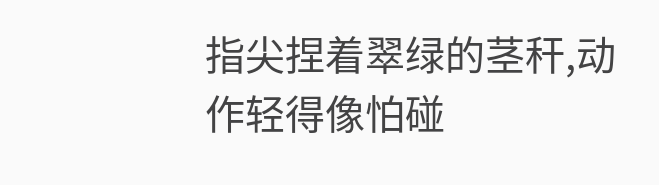指尖捏着翠绿的茎秆,动作轻得像怕碰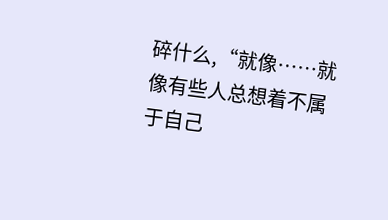碎什么,“就像……就像有些人总想着不属于自己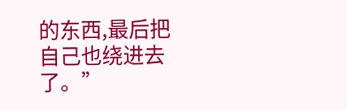的东西,最后把自己也绕进去了。”